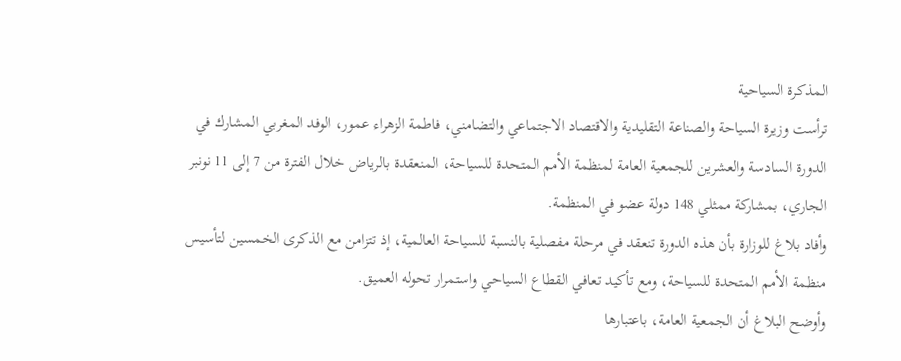المذكرة السياحية
ترأست وزيرة السياحة والصناعة التقليدية والاقتصاد الاجتماعي والتضامني، فاطمة الزهراء عمور، الوفد المغربي المشارك في الدورة السادسة والعشرين للجمعية العامة لمنظمة الأمم المتحدة للسياحة، المنعقدة بالرياض خلال الفترة من 7 إلى 11 نونبر الجاري، بمشاركة ممثلي 148 دولة عضو في المنظمة.
وأفاد بلاغ للوزارة بأن هذه الدورة تنعقد في مرحلة مفصلية بالنسبة للسياحة العالمية، إذ تتزامن مع الذكرى الخمسين لتأسيس منظمة الأمم المتحدة للسياحة، ومع تأكيد تعافي القطاع السياحي واستمرار تحوله العميق.
وأوضح البلاغ أن الجمعية العامة، باعتبارها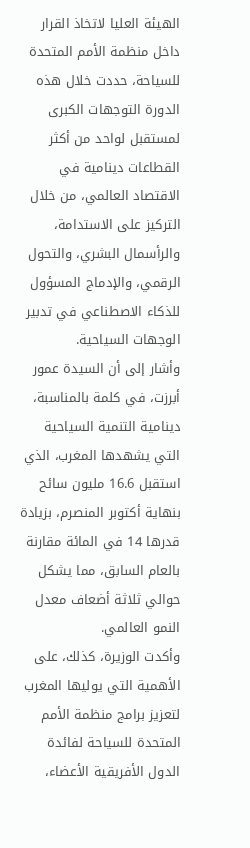الهيئة العليا لاتخاذ القرار داخل منظمة الأمم المتحدة للسياحة، حددت خلال هذه الدورة التوجهات الكبرى لمستقبل لواحد من أكثر القطاعات دينامية في الاقتصاد العالمي، من خلال التركيز على الاستدامة، والرأسمال البشري، والتحول الرقمي، والإدماج المسؤول للذكاء الاصطناعي في تدبير الوجهات السياحية.
وأشار إلى أن السيدة عمور أبرزت، في كلمة بالمناسبة، دينامية التنمية السياحية التي يشهدها المغرب، الذي استقبل 16.6 مليون سائح بنهاية أكتوبر المنصرم، بزيادة قدرها 14 في المائة مقارنة بالعام السابق، مما يشكل حوالي ثلاثة أضعاف معدل النمو العالمي.
وأكدت الوزيرة، كذلك، على الأهمية التي يوليها المغرب لتعزيز برامج منظمة الأمم المتحدة للسياحة لفائدة الدول الأفريقية الأعضاء،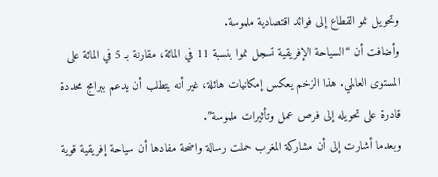وتحويل نمو القطاع إلى فوائد اقتصادية ملموسة.
وأضافت أن “السياحة الإفريقية تسجل نموا بنسبة 11 في المائة، مقارنة بـ 5 في المائة على المستوى العالمي. هذا الزخم يعكس إمكانيات هائلة، غير أنه يتطلب أن يدعم ببرامج محددة قادرة على تحويله إلى فرص عمل وتأثيرات ملموسة”.
وبعدما أشارت إلى أن مشاركة المغرب حملت رسالة واضحة مفادها أن سياحة إفريقية قوية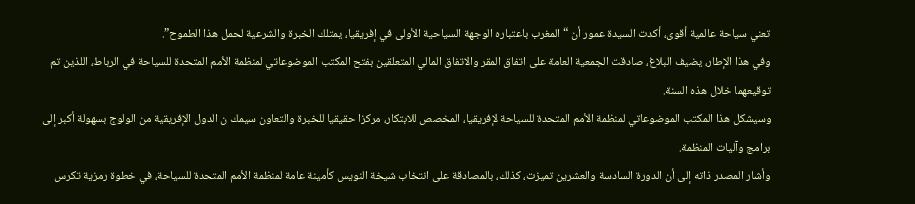تعني سياحة عالمية أقوى، أكدت السيدة عمور أن “المغرب باعتباره الوجهة السياحية الأولى في إفريقيا، يمتلك الخبرة والشرعية لحمل هذا الطموح”.
وفي هذا الإطار، يضيف البلاغ، صادقت الجمعية العامة على اتفاق المقر والاتفاق المالي المتعلقين بفتح المكتب الموضوعاتي لمنظمة الأمم المتحدة للسياحة في الرباط، اللذين تم توقيعهما خلال هذه السنة.
وسيشكل هذا المكتب الموضوعاتي لمنظمة الأمم المتحدة للسياحة لإفريقيا، المخصص للابتكار، مركزا حقيقيا للخبرة والتعاون سيمك ن الدول الإفريقية من الولوج بسهولة أكبر إلى برامج وآليات المنظمة.
وأشار المصدر ذاته إلى أن الدورة السادسة والعشرين تميزت، كذلك، بالمصادقة على انتخاب شيخة النويس كأمينة عامة لمنظمة الأمم المتحدة للسياحة، في خطوة رمزية تكرس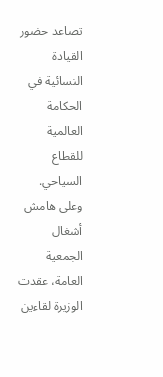تصاعد حضور القيادة النسائية في الحكامة العالمية للقطاع السياحي.
وعلى هامش أشغال الجمعية العامة، عقدت الوزيرة لقاءين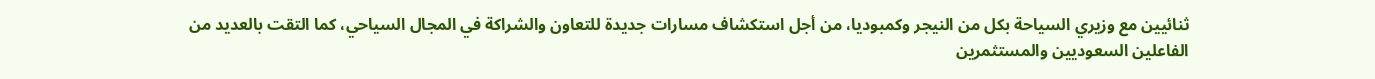ثنائيين مع وزيري السياحة بكل من النيجر وكمبوديا، من أجل استكشاف مسارات جديدة للتعاون والشراكة في المجال السياحي، كما التقت بالعديد من الفاعلين السعوديين والمستثمرين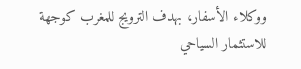ووكلاء الأسفار، بهدف الترويج للمغرب كوجهة للاستثمار السياحي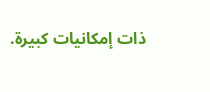ذات إمكانيات كبيرة.